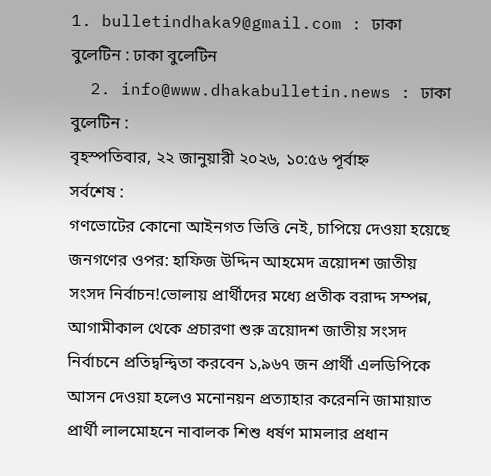1. bulletindhaka9@gmail.com : ঢাকা বুলেটিন : ঢাকা বুলেটিন
  2. info@www.dhakabulletin.news : ঢাকা বুলেটিন :
বৃহস্পতিবার, ২২ জানুয়ারী ২০২৬, ১০:৫৬ পূর্বাহ্ন
সর্বশেষ :
গণভোটের কোনো আইনগত ভিত্তি নেই, চাপিয়ে দেওয়া হয়েছে জনগণের ওপর: হাফিজ উদ্দিন আহমেদ ত্রয়োদশ জাতীয় সংসদ নির্বাচন!ভোলায় প্রার্থীদের মধ্যে প্রতীক বরাদ্দ সম্পন্ন, আগামীকাল থেকে প্রচারণা শুরু ত্রয়োদশ জাতীয় সংসদ নির্বাচনে প্রতিদ্বন্দ্বিতা করবেন ১,৯৬৭ জন প্রার্থী এলডিপিকে আসন দেওয়া হলেও মনোনয়ন প্রত্যাহার করেননি জামায়াত প্রার্থী লালমোহনে নাবালক শিশু ধর্ষণ মামলার প্রধান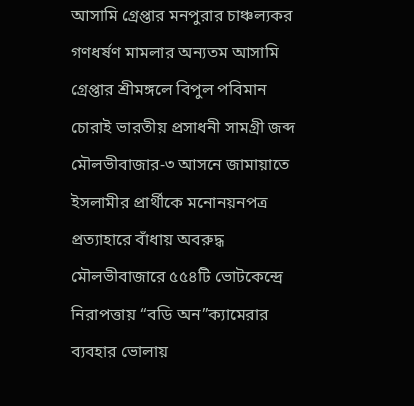আসামি গ্রেপ্তার মনপুরার চাঞ্চল্যকর গণধর্ষণ মামলার অন্যতম আসামি গ্রেপ্তার শ্রীমঙ্গলে বিপুল পবিমান চোরাই ভারতীয় প্রসাধনী সামগ্রী জব্দ মৌলভীবাজার-৩ আসনে জামায়াতে ইসলামীর প্রার্থীকে মনোনয়নপত্র প্রত্যাহারে বাঁধায় অবরুদ্ধ মৌলভীবাজারে ৫৫৪টি ভোটকেন্দ্রে নিরাপত্তায় “বডি অন”ক্যামেরার ব্যবহার ভোলায়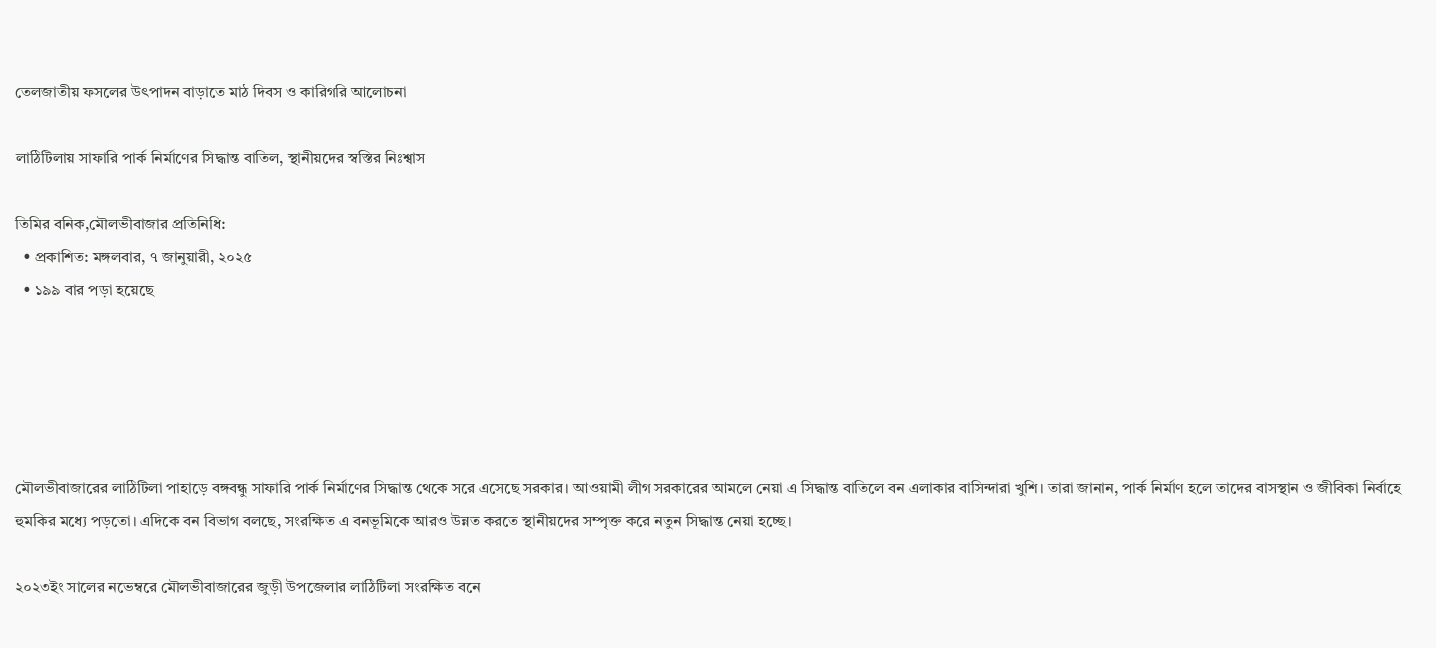তেলজাতীয় ফসলের উৎপাদন বাড়াতে মাঠ দিবস ও কারিগরি আলোচনা

লাঠিটিলায় সাফারি পার্ক নির্মাণের সিদ্ধান্ত বাতিল, স্থানীয়দের স্বস্তির নিঃশ্বাস

তিমির বনিক,মৌলভীবাজার প্রতিনিধি:
  • প্রকাশিত: মঙ্গলবার, ৭ জানুয়ারী, ২০২৫
  • ১৯৯ বার পড়া হয়েছে





মৌলভীবাজারের লাঠিটিলা পাহাড়ে বঙ্গবন্ধু সাফারি পার্ক নির্মাণের সিদ্ধান্ত থেকে সরে এসেছে সরকার। আওয়ামী লীগ সরকারের আমলে নেয়া এ সিদ্ধান্ত বাতিলে বন এলাকার বাসিন্দারা খুশি। তারা জানান, পার্ক নির্মাণ হলে তাদের বাসস্থান ও জীবিকা নির্বাহে হুমকির মধ্যে পড়তো। এদিকে বন বিভাগ বলছে, সংরক্ষিত এ বনভূমিকে আরও উন্নত করতে স্থানীয়দের সম্পৃক্ত করে নতুন সিদ্ধান্ত নেয়া হচ্ছে।

২০২৩ইং সালের নভেম্বরে মৌলভীবাজারের জুড়ী উপজেলার লাঠিটিলা সংরক্ষিত বনে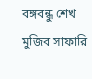বঙ্গবন্ধু শেখ মুজিব সাফারি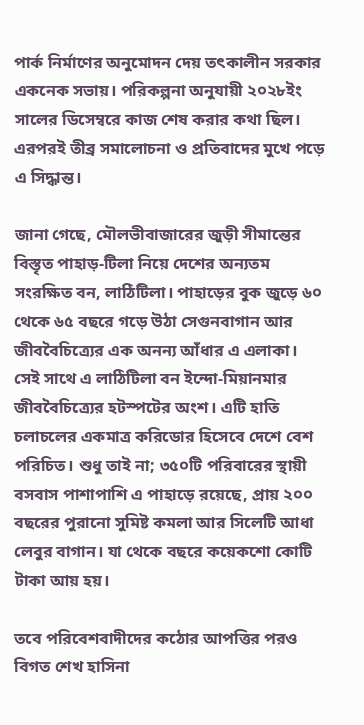পার্ক নির্মাণের অনুমোদন দেয় তৎকালীন সরকার একনেক সভায়। পরিকল্পনা অনুযায়ী ২০২৮ইং সালের ডিসেম্বরে কাজ শেষ করার কথা ছিল। এরপরই তীব্র সমালোচনা ও প্রতিবাদের মুখে পড়ে এ সিদ্ধান্ত।

জানা গেছে, মৌলভীবাজারের জুড়ী সীমান্তের বিস্তৃত পাহাড়-টিলা নিয়ে দেশের অন্যতম সংরক্ষিত বন, লাঠিটিলা। পাহাড়ের বুক জুড়ে ৬০ থেকে ৬৫ বছরে গড়ে উঠা সেগুনবাগান আর জীববৈচিত্র্যের এক অনন্য আঁধার এ এলাকা। সেই সাথে এ লাঠিটিলা বন ইন্দো-মিয়ানমার জীববৈচিত্র্যের হটস্পটের অংশ। এটি হাতি চলাচলের একমাত্র করিডোর হিসেবে দেশে বেশ পরিচিত। শুধু তাই না; ৩৫০টি পরিবারের স্থায়ী বসবাস পাশাপাশি এ পাহাড়ে রয়েছে, প্রায় ২০০ বছরের পুরানো সুমিষ্ট কমলা আর সিলেটি আধা লেবুর বাগান। যা থেকে বছরে কয়েকশো কোটি টাকা আয় হয়।

তবে পরিবেশবাদীদের কঠোর আপত্তির পরও বিগত শেখ হাসিনা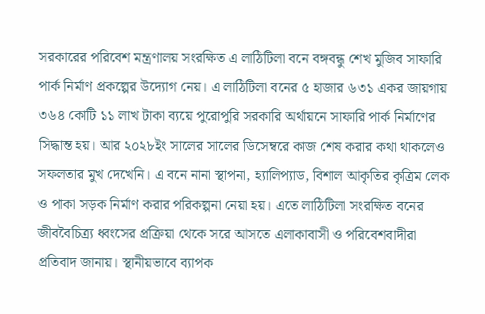সরকারের পরিবেশ মন্ত্রণালয় সংরক্ষিত এ লাঠিটিলা বনে বঙ্গবন্ধু শেখ মুজিব সাফারি পার্ক নির্মাণ প্রকল্পের উদ্যোগ নেয়। এ লাঠিটিলা বনের ৫ হাজার ৬৩১ একর জায়গায় ৩৬৪ কোটি ১১ লাখ টাকা ব্যয়ে পুরোপুরি সরকারি অর্থায়নে সাফারি পার্ক নির্মাণের সিদ্ধান্ত হয়। আর ২০২৮ইং সালের সালের ডিসেম্বরে কাজ শেষ করার কথা থাকলেও সফলতার মুখ দেখেনি। এ বনে নানা স্থাপনা, হ্যালিপ্যাড, বিশাল আকৃতির কৃত্রিম লেক ও পাকা সড়ক নির্মাণ করার পরিকল্পনা নেয়া হয়। এতে লাঠিটিলা সংরক্ষিত বনের জীববৈচিত্র্য ধ্বংসের প্রক্রিয়া থেকে সরে আসতে এলাকাবাসী ও পরিবেশবাদীরা প্রতিবাদ জানায়। স্থানীয়ভাবে ব্যাপক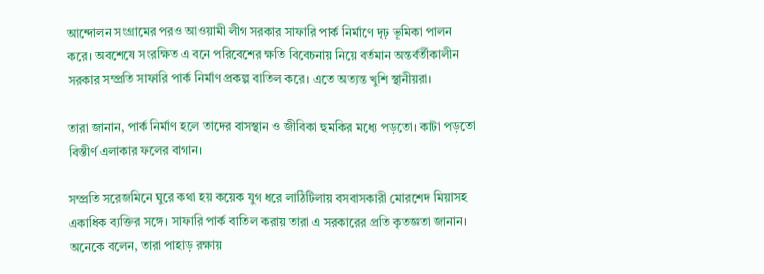আন্দোলন সংগ্রামের পরও আওয়ামী লীগ সরকার সাফারি পার্ক নির্মাণে দৃঢ় ভূমিকা পালন করে। অবশেষে সংরক্ষিত এ বনে পরিবেশের ক্ষতি বিবেচনায় নিয়ে বর্তমান অন্তর্বর্তীকালীন সরকার সম্প্রতি সাফারি পার্ক নির্মাণ প্রকল্প বাতিল করে। এতে অত্যন্ত খুশি স্থানীয়রা।

তারা জানান, পার্ক নির্মাণ হলে তাদের বাসস্থান ও জীবিকা হুমকির মধ্যে পড়তো। কাটা পড়তো বিস্তীর্ণ এলাকার ফলের বাগান।

সম্প্রতি সরেজমিনে ঘুরে কথা হয় কয়েক যুগ ধরে লাঠিটিলায় বসবাসকারী মোরশেদ মিয়াসহ একাধিক ব্যক্তির সঙ্গে। সাফারি পার্ক বাতিল করায় তারা এ সরকারের প্রতি কৃতজ্ঞতা জানান। অনেকে বলেন, তারা পাহাড় রক্ষায়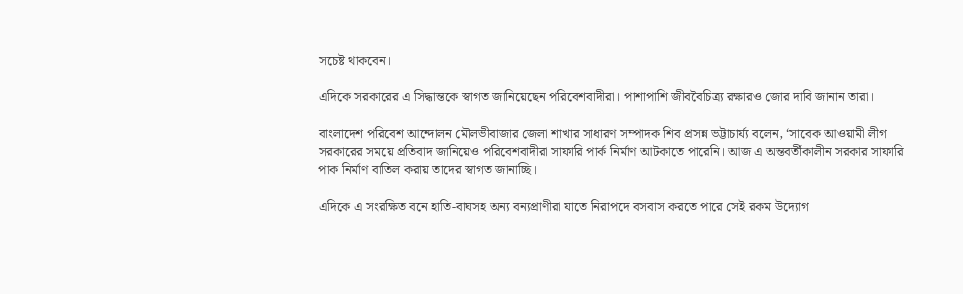সচেষ্ট থাকবেন।

এদিকে সরকারের এ সিদ্ধান্তকে স্বাগত জানিয়েছেন পরিবেশবাদীরা। পাশাপাশি জীববৈচিত্র্য রক্ষারও জোর দাবি জানান তারা।

বাংলাদেশ পরিবেশ আন্দোলন মৌলভীবাজার জেলা শাখার সাধারণ সম্পাদক শিব প্রসন্ন ভট্টাচার্য্য বলেন, ‘সাবেক আওয়ামী লীগ সরকারের সময়ে প্রতিবাদ জানিয়েও পরিবেশবাদীরা সাফারি পার্ক নির্মাণ আটকাতে পারেনি। আজ এ অন্তবর্তীকালীন সরকার সাফারি পাক নির্মাণ বাতিল করায় তাদের স্বাগত জানাচ্ছি।

এদিকে এ সংরক্ষিত বনে হাতি-বাঘসহ অন্য বন্যপ্রাণীরা যাতে নিরাপদে বসবাস করতে পারে সেই রকম উদ্যোগ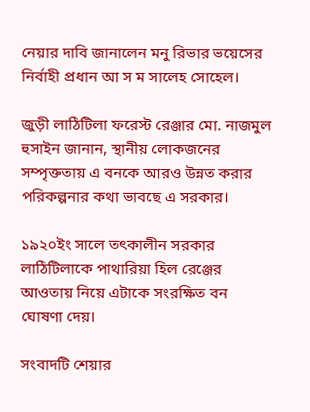নেয়ার দাবি জানালেন মনু রিভার ভয়েসের নির্বাহী প্রধান আ স ম সালেহ সোহেল।

জুড়ী লাঠিটিলা ফরেস্ট রেঞ্জার মো. নাজমুল হুসাইন জানান, স্থানীয় লোকজনের সম্পৃক্ততায় এ বনকে আরও উন্নত করার পরিকল্পনার কথা ভাবছে এ সরকার।

১৯২০ইং সালে তৎকালীন সরকার লাঠিটিলাকে পাথারিয়া হিল রেঞ্জের আওতায় নিয়ে এটাকে সংরক্ষিত বন ঘোষণা দেয়।

সংবাদটি শেয়ার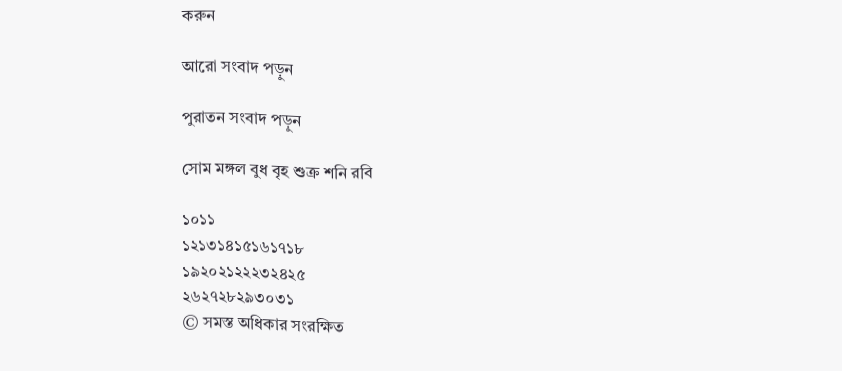করুন

আরো সংবাদ পড়ুন

পুরাতন সংবাদ পড়ুন

সোম মঙ্গল বুধ বৃহ শুক্র শনি রবি

১০১১
১২১৩১৪১৫১৬১৭১৮
১৯২০২১২২২৩২৪২৫
২৬২৭২৮২৯৩০৩১
© সমস্ত অধিকার সংরক্ষিত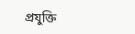প্রযুক্তি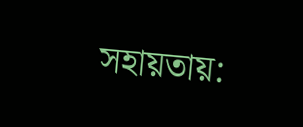সহায়তায়: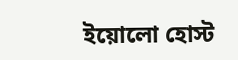ইয়োলো হোস্ট